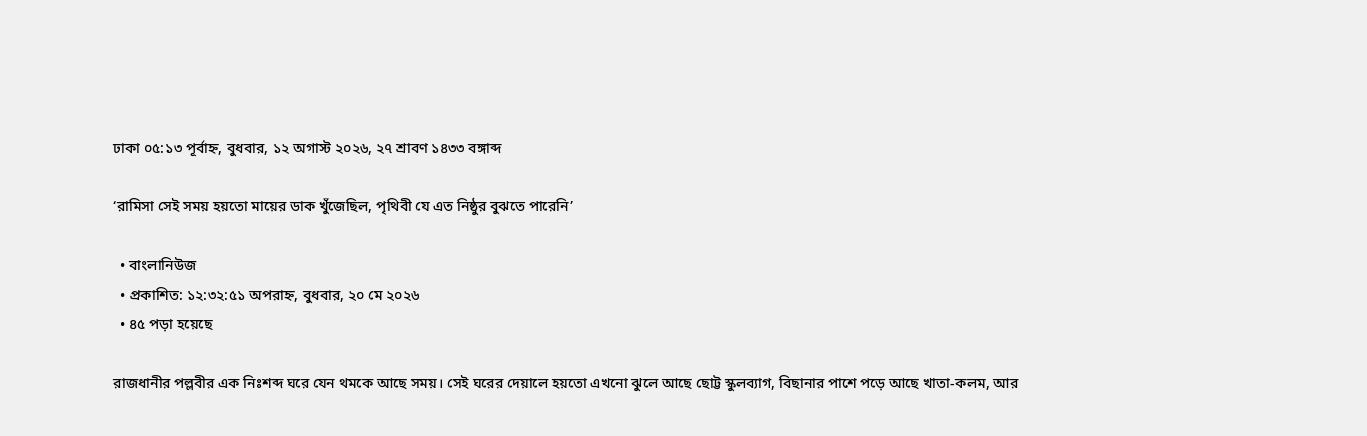ঢাকা ০৫:১৩ পূর্বাহ্ন, বুধবার, ১২ অগাস্ট ২০২৬, ২৭ শ্রাবণ ১৪৩৩ বঙ্গাব্দ

‘রামিসা সেই সময় হয়তো মায়ের ডাক খুঁজেছিল, পৃথিবী যে এত নিষ্ঠুর বুঝতে পারেনি’

  • বাংলানিউজ
  • প্রকাশিত: ১২:৩২:৫১ অপরাহ্ন, বুধবার, ২০ মে ২০২৬
  • ৪৫ পড়া হয়েছে

রাজধানীর পল্লবীর এক নিঃশব্দ ঘরে যেন থমকে আছে সময়। সেই ঘরের দেয়ালে হয়তো এখনো ঝুলে আছে ছোট্ট স্কুলব্যাগ, বিছানার পাশে পড়ে আছে খাতা-কলম, আর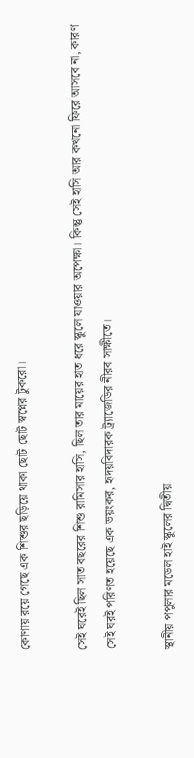কোণায় রয়ে গেছে এক শিশুর ছড়িয়ে থাকা ছোট ছোট স্বপ্নের টুকরো।

সেই ঘরেই ছিল সাত বছরের শিশু রামিসার হাসি, ছিল তার মায়ের হাত ধরে স্কুলে যাওয়ার অপেক্ষা। কিন্তু সেই হাসি আর কখনো ফিরে আসবে না, কারণ সেই ঘরই পরিণত হয়েছে এক ভয়ংকর, হৃদয়বিদারক ট্র্যাজেডির নীরব সাক্ষীতে।

স্থানীয় পপুলার মডেল হাই স্কুলের দ্বিতীয়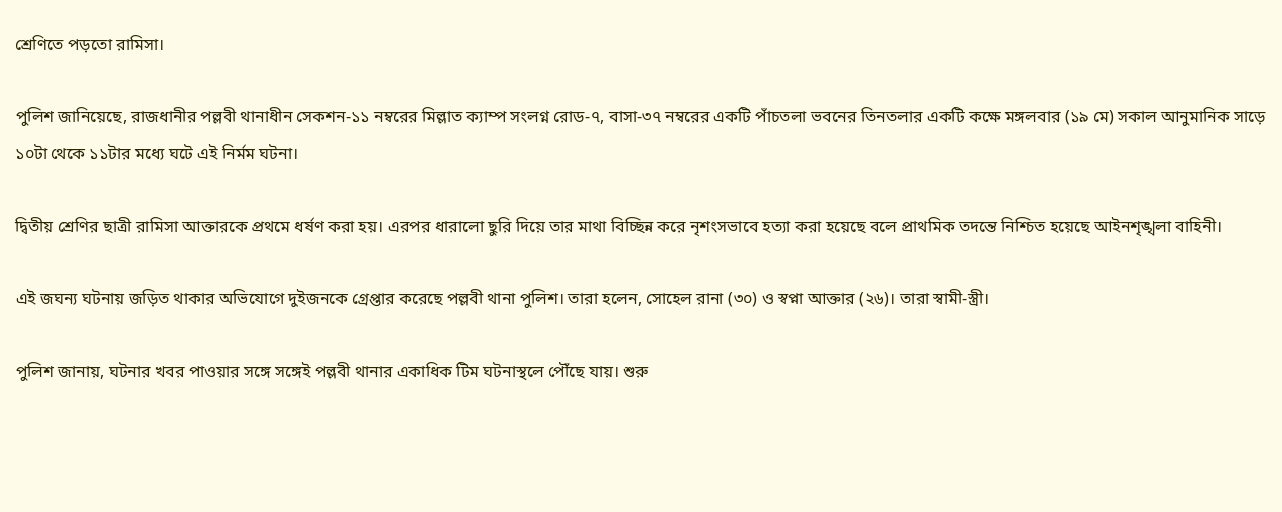শ্রেণিতে পড়তো রামিসা।

পুলিশ জানিয়েছে, রাজধানীর পল্লবী থানাধীন সেকশন-১১ নম্বরের মিল্লাত ক্যাম্প সংলগ্ন রোড-৭, বাসা-৩৭ নম্বরের একটি পাঁচতলা ভবনের তিনতলার একটি কক্ষে মঙ্গলবার (১৯ মে) সকাল আনুমানিক সাড়ে ১০টা থেকে ১১টার মধ্যে ঘটে এই নির্মম ঘটনা।

দ্বিতীয় শ্রেণির ছাত্রী রামিসা আক্তারকে প্রথমে ধর্ষণ করা হয়। এরপর ধারালো ছুরি দিয়ে তার মাথা বিচ্ছিন্ন করে নৃশংসভাবে হত্যা করা হয়েছে বলে প্রাথমিক তদন্তে নিশ্চিত হয়েছে আইনশৃঙ্খলা বাহিনী।

এই জঘন্য ঘটনায় জড়িত থাকার অভিযোগে দুইজনকে গ্রেপ্তার করেছে পল্লবী থানা পুলিশ। তারা হলেন, সোহেল রানা (৩০) ও স্বপ্না আক্তার (২৬)। তারা স্বামী-স্ত্রী।

পুলিশ জানায়, ঘটনার খবর পাওয়ার সঙ্গে সঙ্গেই পল্লবী থানার একাধিক টিম ঘটনাস্থলে পৌঁছে যায়। শুরু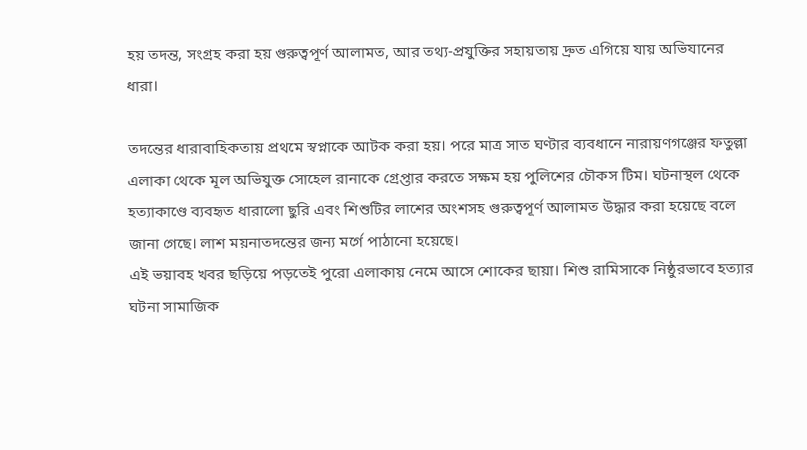হয় তদন্ত, সংগ্রহ করা হয় গুরুত্বপূর্ণ আলামত, আর তথ্য-প্রযুক্তির সহায়তায় দ্রুত এগিয়ে যায় অভিযানের ধারা।

তদন্তের ধারাবাহিকতায় প্রথমে স্বপ্নাকে আটক করা হয়। পরে মাত্র সাত ঘণ্টার ব্যবধানে নারায়ণগঞ্জের ফতুল্লা এলাকা থেকে মূল অভিযুক্ত সোহেল রানাকে গ্রেপ্তার করতে সক্ষম হয় পুলিশের চৌকস টিম। ঘটনাস্থল থেকে হত্যাকাণ্ডে ব্যবহৃত ধারালো ছুরি এবং শিশুটির লাশের অংশসহ গুরুত্বপূর্ণ আলামত উদ্ধার করা হয়েছে বলে জানা গেছে। লাশ ময়নাতদন্তের জন্য মর্গে পাঠানো হয়েছে।
এই ভয়াবহ খবর ছড়িয়ে পড়তেই পুরো এলাকায় নেমে আসে শোকের ছায়া। শিশু রামিসাকে নিষ্ঠুরভাবে হত্যার ঘটনা সামাজিক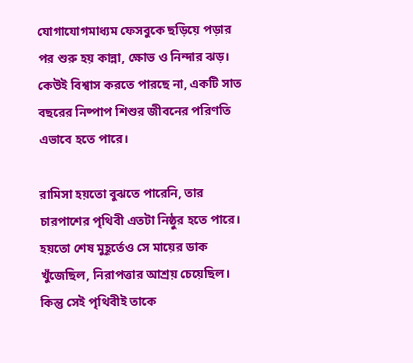যোগাযোগমাধ্যম ফেসবুকে ছড়িয়ে পড়ার পর শুরু হয় কান্না, ক্ষোভ ও নিন্দার ঝড়। কেউই বিশ্বাস করতে পারছে না, একটি সাত বছরের নিষ্পাপ শিশুর জীবনের পরিণতি এভাবে হতে পারে।

রামিসা হয়তো বুঝতে পারেনি, তার চারপাশের পৃথিবী এতটা নিষ্ঠুর হতে পারে। হয়তো শেষ মুহূর্তেও সে মায়ের ডাক খুঁজেছিল, নিরাপত্তার আশ্রয় চেয়েছিল। কিন্তু সেই পৃথিবীই তাকে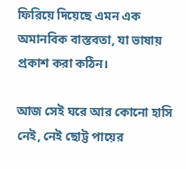ফিরিয়ে দিয়েছে এমন এক অমানবিক বাস্তবতা, যা ভাষায় প্রকাশ করা কঠিন।

আজ সেই ঘরে আর কোনো হাসি নেই, নেই ছোট্ট পায়ের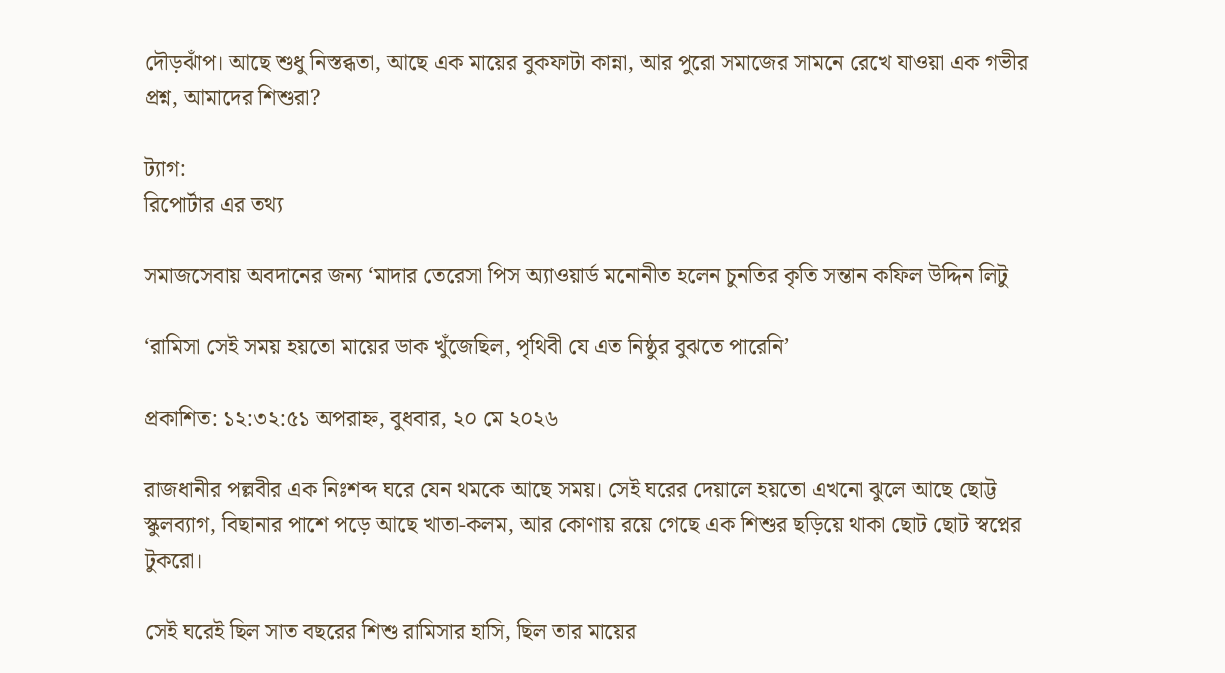দৌড়ঝাঁপ। আছে শুধু নিস্তব্ধতা, আছে এক মায়ের বুকফাটা কান্না, আর পুরো সমাজের সামনে রেখে যাওয়া এক গভীর প্রশ্ন, আমাদের শিশুরা?

ট্যাগ:
রিপোর্টার এর তথ্য

সমাজসেবায় অবদানের জন্য ‘মাদার তেরেসা পিস অ্যাওয়ার্ড মনোনীত হলেন চুনতির কৃতি সন্তান কফিল উদ্দিন লিটু

‘রামিসা সেই সময় হয়তো মায়ের ডাক খুঁজেছিল, পৃথিবী যে এত নিষ্ঠুর বুঝতে পারেনি’

প্রকাশিত: ১২:৩২:৫১ অপরাহ্ন, বুধবার, ২০ মে ২০২৬

রাজধানীর পল্লবীর এক নিঃশব্দ ঘরে যেন থমকে আছে সময়। সেই ঘরের দেয়ালে হয়তো এখনো ঝুলে আছে ছোট্ট স্কুলব্যাগ, বিছানার পাশে পড়ে আছে খাতা-কলম, আর কোণায় রয়ে গেছে এক শিশুর ছড়িয়ে থাকা ছোট ছোট স্বপ্নের টুকরো।

সেই ঘরেই ছিল সাত বছরের শিশু রামিসার হাসি, ছিল তার মায়ের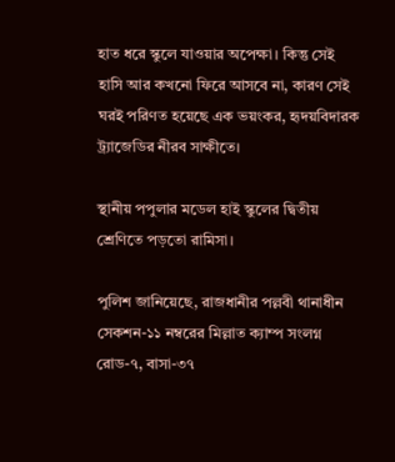হাত ধরে স্কুলে যাওয়ার অপেক্ষা। কিন্তু সেই হাসি আর কখনো ফিরে আসবে না, কারণ সেই ঘরই পরিণত হয়েছে এক ভয়ংকর, হৃদয়বিদারক ট্র্যাজেডির নীরব সাক্ষীতে।

স্থানীয় পপুলার মডেল হাই স্কুলের দ্বিতীয় শ্রেণিতে পড়তো রামিসা।

পুলিশ জানিয়েছে, রাজধানীর পল্লবী থানাধীন সেকশন-১১ নম্বরের মিল্লাত ক্যাম্প সংলগ্ন রোড-৭, বাসা-৩৭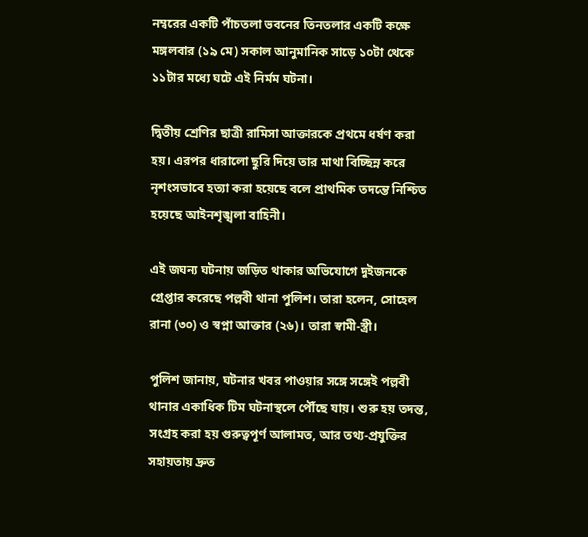নম্বরের একটি পাঁচতলা ভবনের তিনতলার একটি কক্ষে মঙ্গলবার (১৯ মে) সকাল আনুমানিক সাড়ে ১০টা থেকে ১১টার মধ্যে ঘটে এই নির্মম ঘটনা।

দ্বিতীয় শ্রেণির ছাত্রী রামিসা আক্তারকে প্রথমে ধর্ষণ করা হয়। এরপর ধারালো ছুরি দিয়ে তার মাথা বিচ্ছিন্ন করে নৃশংসভাবে হত্যা করা হয়েছে বলে প্রাথমিক তদন্তে নিশ্চিত হয়েছে আইনশৃঙ্খলা বাহিনী।

এই জঘন্য ঘটনায় জড়িত থাকার অভিযোগে দুইজনকে গ্রেপ্তার করেছে পল্লবী থানা পুলিশ। তারা হলেন, সোহেল রানা (৩০) ও স্বপ্না আক্তার (২৬)। তারা স্বামী-স্ত্রী।

পুলিশ জানায়, ঘটনার খবর পাওয়ার সঙ্গে সঙ্গেই পল্লবী থানার একাধিক টিম ঘটনাস্থলে পৌঁছে যায়। শুরু হয় তদন্ত, সংগ্রহ করা হয় গুরুত্বপূর্ণ আলামত, আর তথ্য-প্রযুক্তির সহায়তায় দ্রুত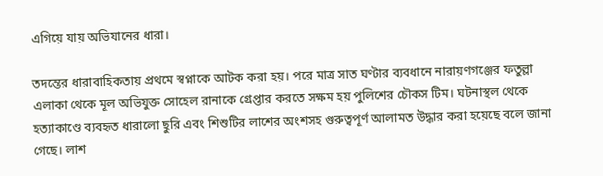এগিয়ে যায় অভিযানের ধারা।

তদন্তের ধারাবাহিকতায় প্রথমে স্বপ্নাকে আটক করা হয়। পরে মাত্র সাত ঘণ্টার ব্যবধানে নারায়ণগঞ্জের ফতুল্লা এলাকা থেকে মূল অভিযুক্ত সোহেল রানাকে গ্রেপ্তার করতে সক্ষম হয় পুলিশের চৌকস টিম। ঘটনাস্থল থেকে হত্যাকাণ্ডে ব্যবহৃত ধারালো ছুরি এবং শিশুটির লাশের অংশসহ গুরুত্বপূর্ণ আলামত উদ্ধার করা হয়েছে বলে জানা গেছে। লাশ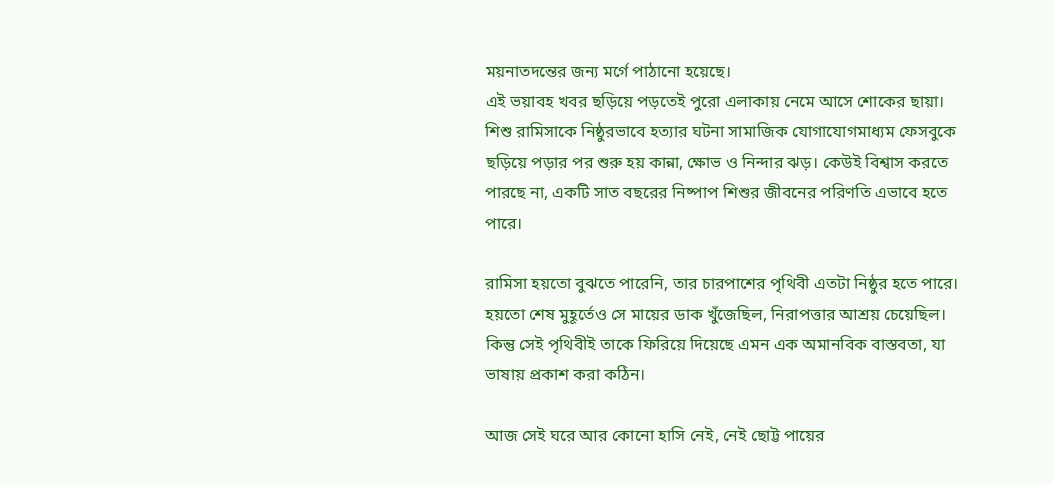ময়নাতদন্তের জন্য মর্গে পাঠানো হয়েছে।
এই ভয়াবহ খবর ছড়িয়ে পড়তেই পুরো এলাকায় নেমে আসে শোকের ছায়া। শিশু রামিসাকে নিষ্ঠুরভাবে হত্যার ঘটনা সামাজিক যোগাযোগমাধ্যম ফেসবুকে ছড়িয়ে পড়ার পর শুরু হয় কান্না, ক্ষোভ ও নিন্দার ঝড়। কেউই বিশ্বাস করতে পারছে না, একটি সাত বছরের নিষ্পাপ শিশুর জীবনের পরিণতি এভাবে হতে পারে।

রামিসা হয়তো বুঝতে পারেনি, তার চারপাশের পৃথিবী এতটা নিষ্ঠুর হতে পারে। হয়তো শেষ মুহূর্তেও সে মায়ের ডাক খুঁজেছিল, নিরাপত্তার আশ্রয় চেয়েছিল। কিন্তু সেই পৃথিবীই তাকে ফিরিয়ে দিয়েছে এমন এক অমানবিক বাস্তবতা, যা ভাষায় প্রকাশ করা কঠিন।

আজ সেই ঘরে আর কোনো হাসি নেই, নেই ছোট্ট পায়ের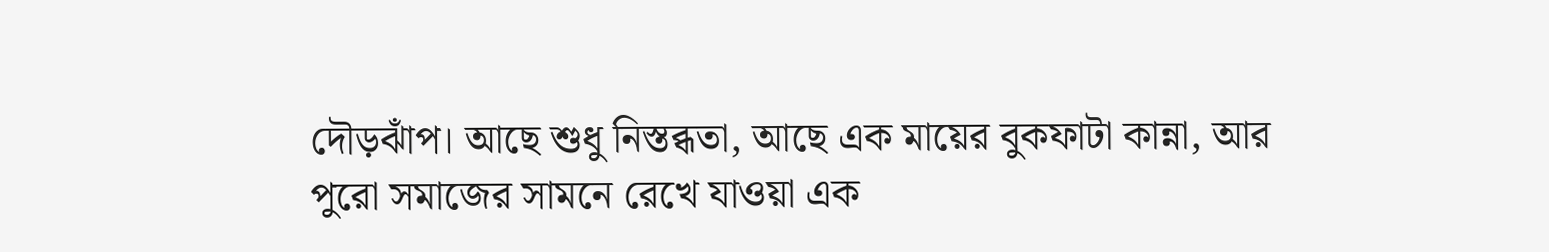দৌড়ঝাঁপ। আছে শুধু নিস্তব্ধতা, আছে এক মায়ের বুকফাটা কান্না, আর পুরো সমাজের সামনে রেখে যাওয়া এক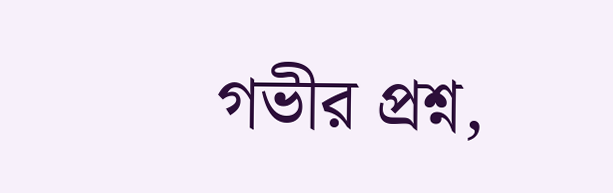গভীর প্রশ্ন,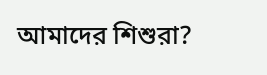আমাদের শিশুরা?